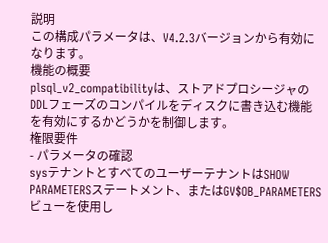説明
この構成パラメータは、V4.2.3バージョンから有効になります。
機能の概要
plsql_v2_compatibilityは、ストアドプロシージャのDDLフェーズのコンパイルをディスクに書き込む機能を有効にするかどうかを制御します。
権限要件
- パラメータの確認
sysテナントとすべてのユーザーテナントはSHOW PARAMETERSステートメント、またはGV$OB_PARAMETERSビューを使用し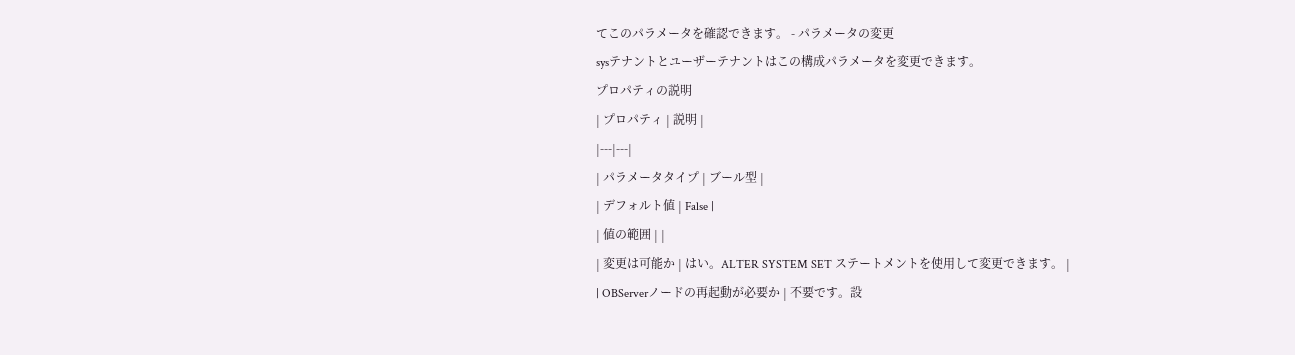てこのパラメータを確認できます。 - パラメータの変更
sysテナントとユーザーテナントはこの構成パラメータを変更できます。
プロパティの説明
| プロパティ | 説明 |
|---|---|
| パラメータタイプ | ブール型 |
| デフォルト値 | False |
| 値の範囲 | |
| 変更は可能か | はい。ALTER SYSTEM SET ステートメントを使用して変更できます。 |
| OBServerノードの再起動が必要か | 不要です。設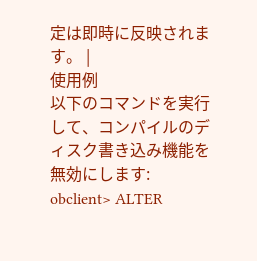定は即時に反映されます。 |
使用例
以下のコマンドを実行して、コンパイルのディスク書き込み機能を無効にします:
obclient> ALTER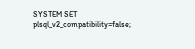SYSTEM SET plsql_v2_compatibility=false;